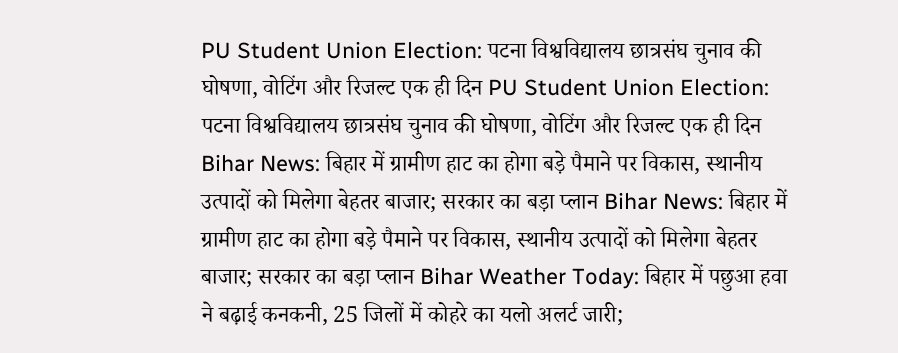PU Student Union Election: पटना विश्वविद्यालय छात्रसंघ चुनाव की घोषणा, वोटिंग और रिजल्ट एक ही दिन PU Student Union Election: पटना विश्वविद्यालय छात्रसंघ चुनाव की घोषणा, वोटिंग और रिजल्ट एक ही दिन Bihar News: बिहार में ग्रामीण हाट का होगा बड़े पैमाने पर विकास, स्थानीय उत्पादों को मिलेगा बेहतर बाजार; सरकार का बड़ा प्लान Bihar News: बिहार में ग्रामीण हाट का होगा बड़े पैमाने पर विकास, स्थानीय उत्पादों को मिलेगा बेहतर बाजार; सरकार का बड़ा प्लान Bihar Weather Today: बिहार में पछुआ हवा ने बढ़ाई कनकनी, 25 जिलों में कोहरे का यलो अलर्ट जारी;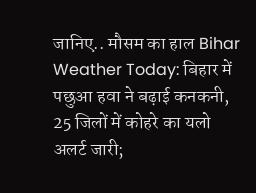जानिए.. मौसम का हाल Bihar Weather Today: बिहार में पछुआ हवा ने बढ़ाई कनकनी, 25 जिलों में कोहरे का यलो अलर्ट जारी;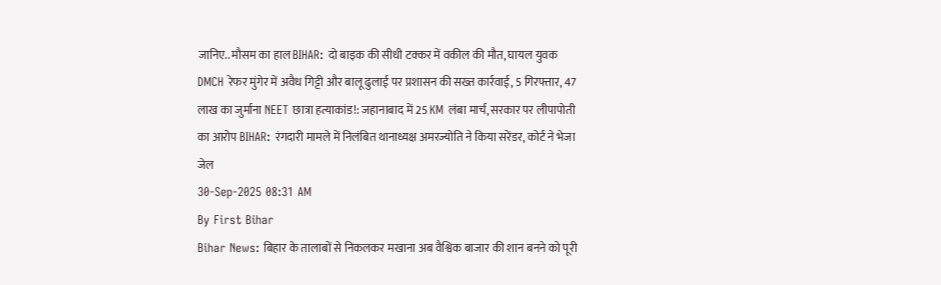जानिए.. मौसम का हाल BIHAR: दो बाइक की सीधी टक्कर में वकील की मौत, घायल युवक DMCH रेफर मुंगेर में अवैध गिट्टी और बालू ढुलाई पर प्रशासन की सख्त कार्रवाई, 5 गिरफ्तार, 47 लाख का जुर्माना NEET छात्रा हत्याकांड!: जहानाबाद में 25 KM लंबा मार्च, सरकार पर लीपापोती का आरोप BIHAR: रंगदारी मामले में निलंबित थानाध्यक्ष अमरज्योति ने किया सरेंडर, कोर्ट ने भेजा जेल
30-Sep-2025 08:31 AM
By First Bihar
Bihar News: बिहार के तालाबों से निकलकर मखाना अब वैश्विक बाजार की शान बनने को पूरी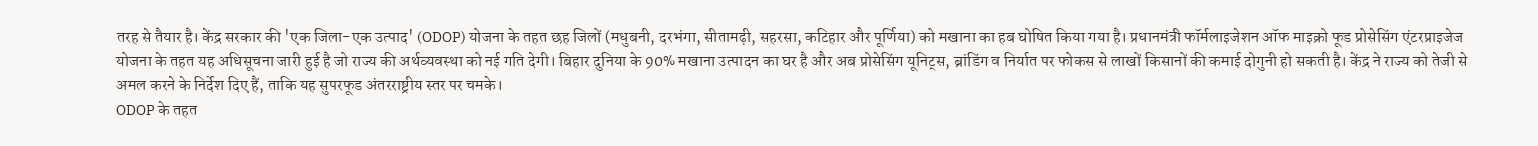तरह से तैयार है। केंद्र सरकार की 'एक जिला-एक उत्पाद' (ODOP) योजना के तहत छह जिलों (मधुबनी, दरभंगा, सीतामढ़ी, सहरसा, कटिहार और पूर्णिया) को मखाना का हब घोषित किया गया है। प्रधानमंत्री फॉर्मलाइजेशन ऑफ माइक्रो फूड प्रोसेसिंग एंटरप्राइजेज योजना के तहत यह अधिसूचना जारी हुई है जो राज्य की अर्थव्यवस्था को नई गति देगी। बिहार दुनिया के 90% मखाना उत्पादन का घर है और अब प्रोसेसिंग यूनिट्स, ब्रांडिंग व निर्यात पर फोकस से लाखों किसानों की कमाई दोगुनी हो सकती है। केंद्र ने राज्य को तेजी से अमल करने के निर्देश दिए हैं, ताकि यह सुपरफूड अंतरराष्ट्रीय स्तर पर चमके।
ODOP के तहत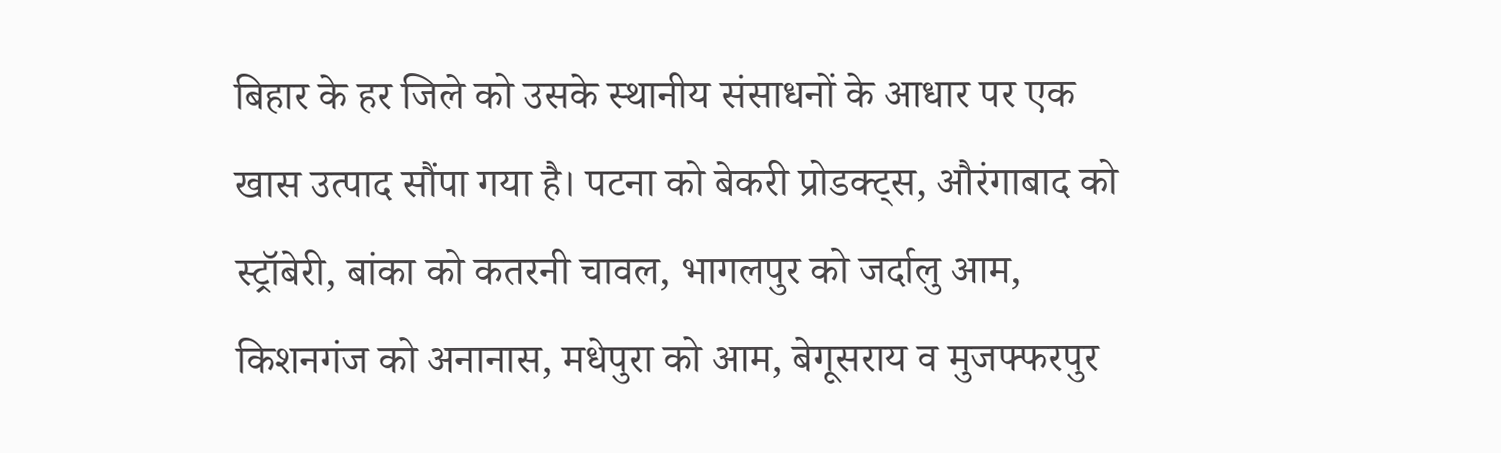बिहार के हर जिले को उसके स्थानीय संसाधनों के आधार पर एक खास उत्पाद सौंपा गया है। पटना को बेकरी प्रोडक्ट्स, औरंगाबाद को स्ट्रॉबेरी, बांका को कतरनी चावल, भागलपुर को जर्दालु आम, किशनगंज को अनानास, मधेपुरा को आम, बेगूसराय व मुजफ्फरपुर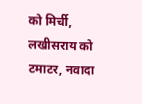को मिर्ची, लखीसराय को टमाटर, नवादा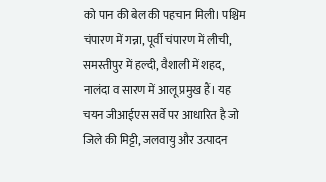को पान की बेल की पहचान मिली। पश्चिम चंपारण में गन्ना, पूर्वी चंपारण में लीची, समस्तीपुर में हल्दी, वैशाली में शहद, नालंदा व सारण में आलू प्रमुख हैं। यह चयन जीआईएस सर्वे पर आधारित है जो जिले की मिट्टी, जलवायु और उत्पादन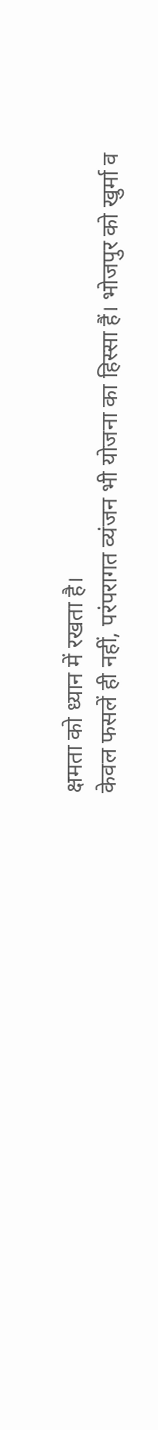क्षमता को ध्यान में रखता है।
केवल फसलें ही नहीं, परंपरागत व्यंजन भी योजना का हिस्सा हैं। भोजपुर को खुर्मा व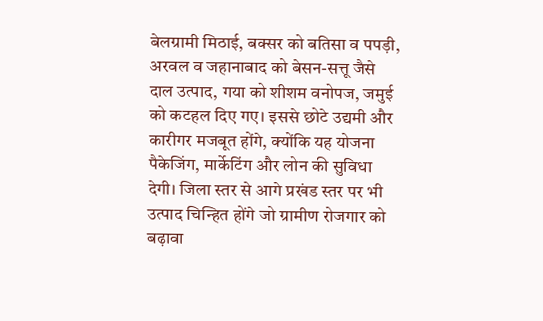बेलग्रामी मिठाई, बक्सर को बतिसा व पपड़ी, अरवल व जहानाबाद को बेसन-सत्तू जैसे दाल उत्पाद, गया को शीशम वनोपज, जमुई को कटहल दिए गए। इससे छोटे उद्यमी और कारीगर मजबूत होंगे, क्योंकि यह योजना पैकेजिंग, मार्केटिंग और लोन की सुविधा देगी। जिला स्तर से आगे प्रखंड स्तर पर भी उत्पाद चिन्हित होंगे जो ग्रामीण रोजगार को बढ़ावा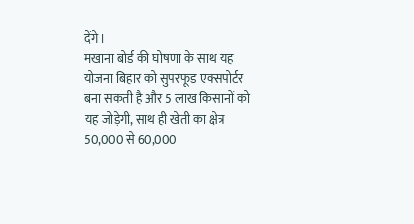देंगे।
मखाना बोर्ड की घोषणा के साथ यह योजना बिहार को सुपरफूड एक्सपोर्टर बना सकती है और 5 लाख किसानों को यह जोड़ेगी, साथ ही खेती का क्षेत्र 50,000 से 60,000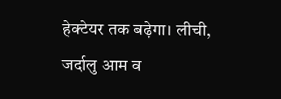हेक्टेयर तक बढ़ेगा। लीची, जर्दालु आम व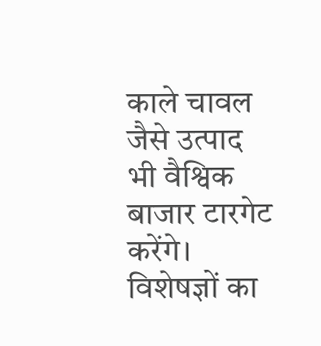काले चावल जैसे उत्पाद भी वैश्विक बाजार टारगेट करेंगे। विशेषज्ञों का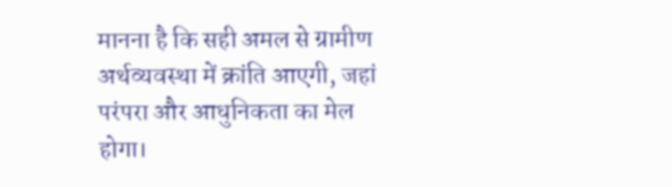मानना है कि सही अमल से ग्रामीण अर्थव्यवस्था में क्रांति आएगी, जहां परंपरा और आधुनिकता का मेल होगा।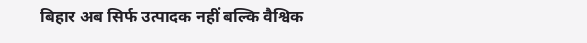बिहार अब सिर्फ उत्पादक नहीं बल्कि वैश्विक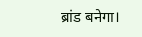ब्रांड बनेगा।